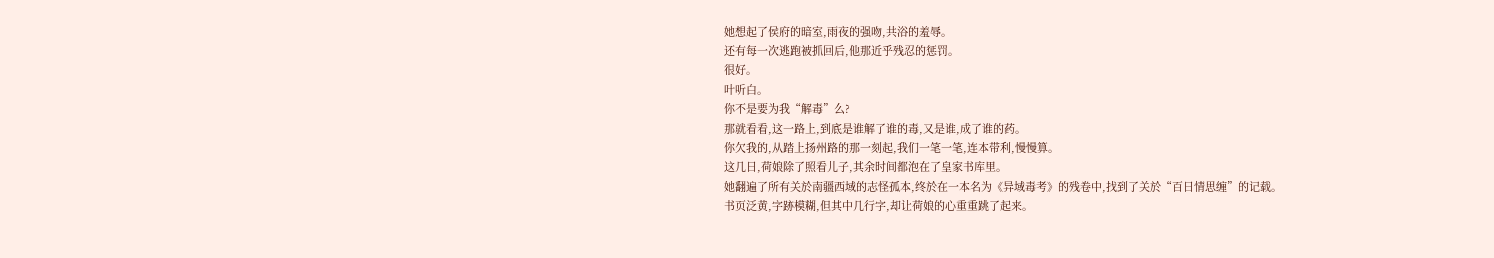她想起了侯府的暗室,雨夜的强吻,共浴的羞辱。
还有每一次逃跑被抓回后,他那近乎残忍的惩罚。
很好。
叶听白。
你不是要为我“解毒”么?
那就看看,这一路上,到底是谁解了谁的毒,又是谁,成了谁的药。
你欠我的,从踏上扬州路的那一刻起,我们一笔一笔,连本带利,慢慢算。
这几日,荷娘除了照看儿子,其余时间都泡在了皇家书库里。
她翻遍了所有关於南疆西域的志怪孤本,终於在一本名为《异域毒考》的残卷中,找到了关於“百日情思缠”的记载。
书页泛黄,字跡模糊,但其中几行字,却让荷娘的心重重跳了起来。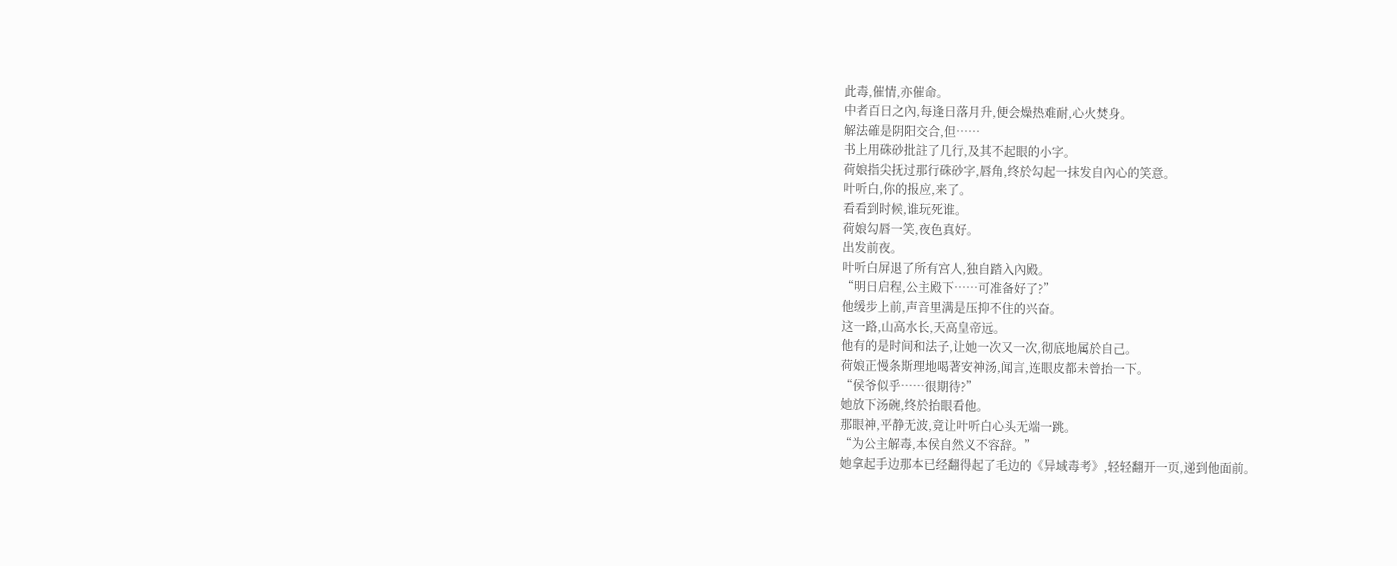此毒,催情,亦催命。
中者百日之內,每逢日落月升,便会燥热难耐,心火焚身。
解法確是阴阳交合,但……
书上用硃砂批註了几行,及其不起眼的小字。
荷娘指尖抚过那行硃砂字,唇角,终於勾起一抹发自內心的笑意。
叶听白,你的报应,来了。
看看到时候,谁玩死谁。
荷娘勾唇一笑,夜色真好。
出发前夜。
叶听白屏退了所有宫人,独自踏入內殿。
“明日启程,公主殿下……可准备好了?”
他缓步上前,声音里满是压抑不住的兴奋。
这一路,山高水长,天高皇帝远。
他有的是时间和法子,让她一次又一次,彻底地属於自己。
荷娘正慢条斯理地喝著安神汤,闻言,连眼皮都未曾抬一下。
“侯爷似乎……很期待?”
她放下汤碗,终於抬眼看他。
那眼神,平静无波,竟让叶听白心头无端一跳。
“为公主解毒,本侯自然义不容辞。”
她拿起手边那本已经翻得起了毛边的《异域毒考》,轻轻翻开一页,递到他面前。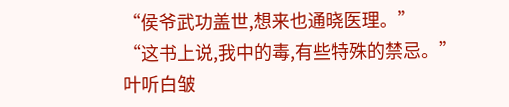“侯爷武功盖世,想来也通晓医理。”
“这书上说,我中的毒,有些特殊的禁忌。”
叶听白皱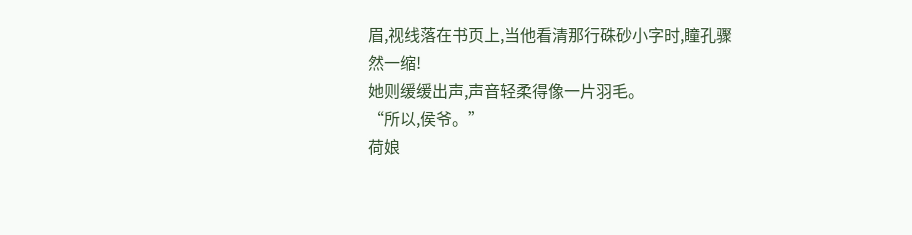眉,视线落在书页上,当他看清那行硃砂小字时,瞳孔骤然一缩!
她则缓缓出声,声音轻柔得像一片羽毛。
“所以,侯爷。”
荷娘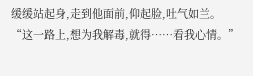缓缓站起身,走到他面前,仰起脸,吐气如兰。
“这一路上,想为我解毒,就得……看我心情。”